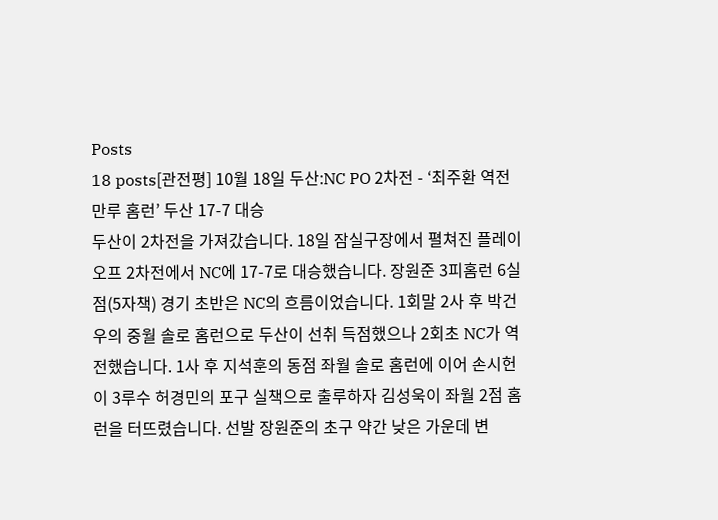Posts
18 posts[관전평] 10월 18일 두산:NC PO 2차전 - ‘최주환 역전 만루 홈런’ 두산 17-7 대승
두산이 2차전을 가져갔습니다. 18일 잠실구장에서 펼쳐진 플레이오프 2차전에서 NC에 17-7로 대승했습니다. 장원준 3피홈런 6실점(5자책) 경기 초반은 NC의 흐름이었습니다. 1회말 2사 후 박건우의 중월 솔로 홈런으로 두산이 선취 득점했으나 2회초 NC가 역전했습니다. 1사 후 지석훈의 동점 좌월 솔로 홈런에 이어 손시헌이 3루수 허경민의 포구 실책으로 출루하자 김성욱이 좌월 2점 홈런을 터뜨렸습니다. 선발 장원준의 초구 약간 낮은 가운데 변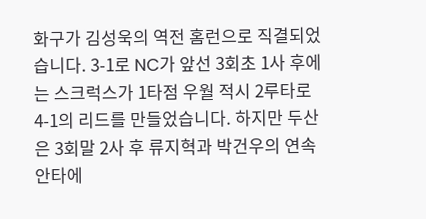화구가 김성욱의 역전 홈런으로 직결되었습니다. 3-1로 NC가 앞선 3회초 1사 후에는 스크럭스가 1타점 우월 적시 2루타로 4-1의 리드를 만들었습니다. 하지만 두산은 3회말 2사 후 류지혁과 박건우의 연속 안타에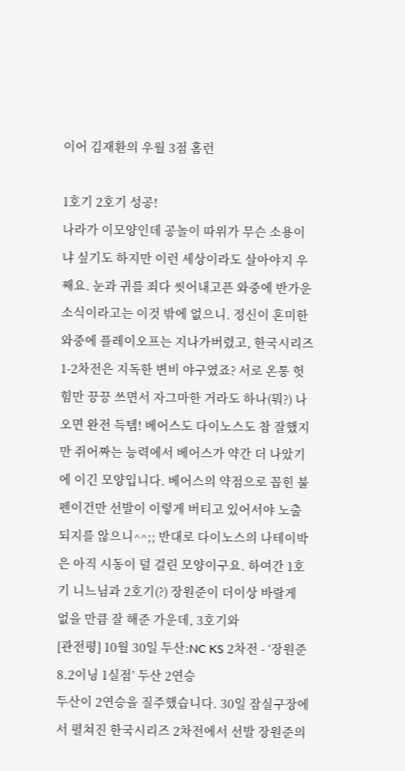이어 김재환의 우월 3점 홈런

1호기 2호기 성공!
나라가 이모양인데 공놀이 따위가 무슨 소용이냐 싶기도 하지만 이런 세상이라도 살아야지 우째요. 눈과 귀를 죄다 씻어내고픈 와중에 반가운 소식이라고는 이것 밖에 없으니. 정신이 혼미한 와중에 플레이오프는 지나가버렸고, 한국시리즈 1-2차전은 지독한 변비 야구였죠? 서로 온통 헛힘만 끙끙 쓰면서 자그마한 거라도 하나(뭐?) 나오면 완전 득템! 베어스도 다이노스도 참 잘했지만 쥐어짜는 능력에서 베어스가 약간 더 나았기에 이긴 모양입니다. 베어스의 약점으로 꼽힌 불펜이건만 선발이 이렇게 버티고 있어서야 노출되지를 않으니^^;; 반대로 다이노스의 나테이박은 아직 시동이 덜 걸린 모양이구요. 하여간 1호기 니느님과 2호기(?) 장원준이 더이상 바랄게 없을 만큼 잘 해준 가운데, 3호기와
[관전평] 10월 30일 두산:NC KS 2차전 - ‘장원준 8.2이닝 1실점’ 두산 2연승
두산이 2연승을 질주했습니다. 30일 잠실구장에서 펼쳐진 한국시리즈 2차전에서 선발 장원준의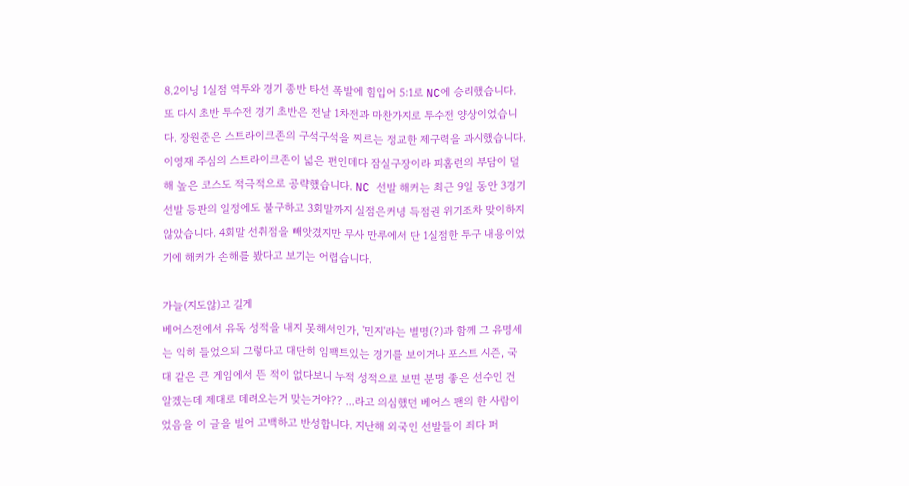8.2이닝 1실점 역투와 경기 종반 타선 폭발에 힘입어 5:1로 NC에 승리했습니다. 또 다시 초반 투수전 경기 초반은 전날 1차전과 마찬가지로 투수전 양상이었습니다. 장원준은 스트라이크존의 구석구석을 찌르는 정교한 제구력을 과시했습니다. 이영재 주심의 스트라이크존이 넓은 편인데다 잠실구장이라 피홈런의 부담이 덜해 높은 코스도 적극적으로 공략했습니다. NC 선발 해커는 최근 9일 동안 3경기 선발 등판의 일정에도 불구하고 3회말까지 실점은커녕 득점권 위기조차 맞이하지 않았습니다. 4회말 선취점을 빼앗겼지만 무사 만루에서 단 1실점한 투구 내용이었기에 해커가 손해를 봤다고 보기는 어렵습니다.

가늘(지도않)고 길게
베어스전에서 유독 성적을 내지 못해서인가, '민지'라는 별명(?)과 함께 그 유명세는 익히 들었으되 그렇다고 대단히 임팩트있는 경기를 보이거나 포스트 시즌, 국대 같은 큰 게임에서 뜬 적이 없다보니 누적 성적으로 보면 분명 좋은 선수인 건 알겠는데 제대로 데려오는거 맞는거야?? ...라고 의심했던 베어스 팬의 한 사람이었음을 이 글을 빌어 고백하고 반성합니다. 지난해 외국인 선발들이 죄다 퍼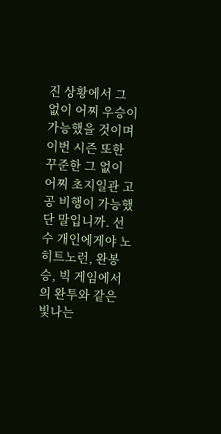진 상황에서 그 없이 어찌 우승이 가능했을 것이며 이번 시즌 또한 꾸준한 그 없이 어찌 초지일관 고공 비행이 가능했단 말입니까. 선수 개인에게야 노히트노런, 완봉승, 빅 게임에서의 완투와 같은 빛나는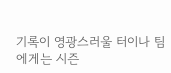기록이 영광스러울 터이나 팀에게는 시즌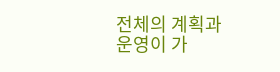전체의 계획과 운영이 가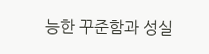능한 꾸준함과 성실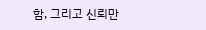함, 그리고 신뢰만